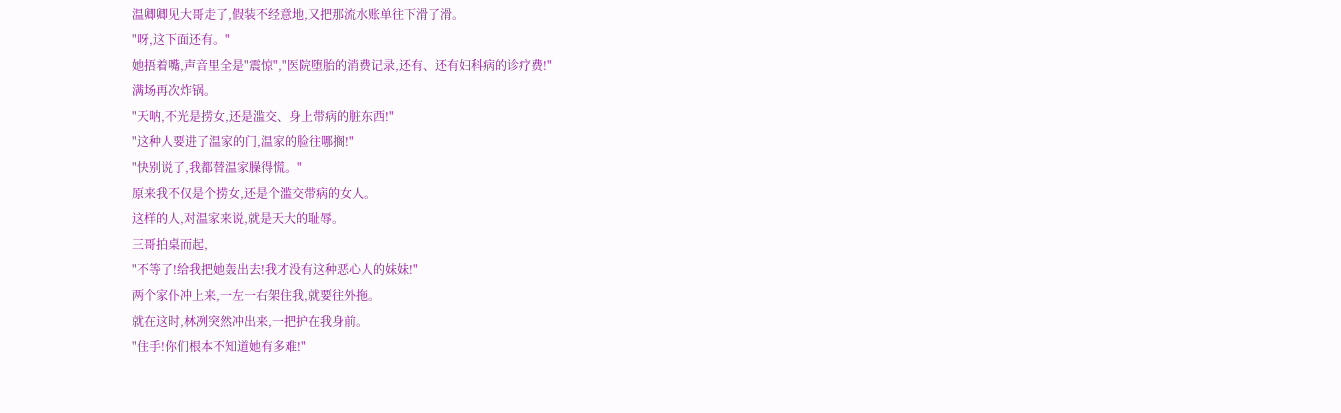温卿卿见大哥走了,假装不经意地,又把那流水账单往下滑了滑。
"呀,这下面还有。"
她捂着嘴,声音里全是"震惊","医院堕胎的消费记录,还有、还有妇科病的诊疗费!"
满场再次炸锅。
"天呐,不光是捞女,还是滥交、身上带病的脏东西!"
"这种人要进了温家的门,温家的脸往哪搁!"
"快别说了,我都替温家臊得慌。"
原来我不仅是个捞女,还是个滥交带病的女人。
这样的人,对温家来说,就是天大的耻辱。
三哥拍桌而起,
"不等了!给我把她轰出去!我才没有这种恶心人的妹妹!"
两个家仆冲上来,一左一右架住我,就要往外拖。
就在这时,林冽突然冲出来,一把护在我身前。
"住手!你们根本不知道她有多难!"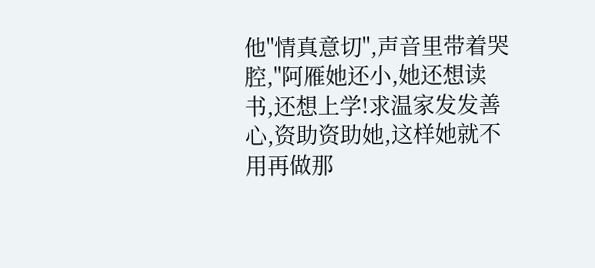他"情真意切",声音里带着哭腔,"阿雁她还小,她还想读书,还想上学!求温家发发善心,资助资助她,这样她就不用再做那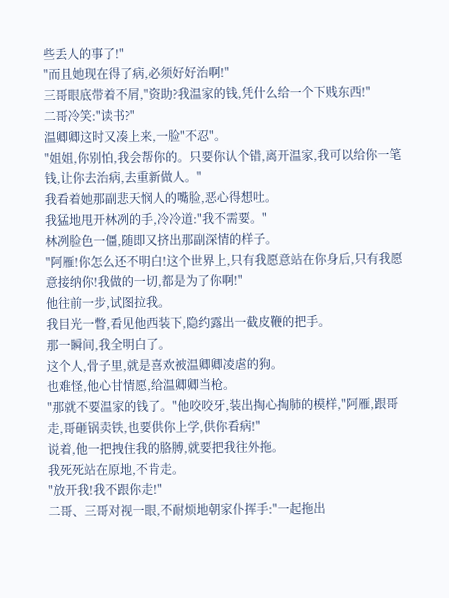些丢人的事了!"
"而且她现在得了病,必须好好治啊!"
三哥眼底带着不屑,"资助?我温家的钱,凭什么给一个下贱东西!"
二哥冷笑:"读书?"
温卿卿这时又凑上来,一脸"不忍"。
"姐姐,你别怕,我会帮你的。只要你认个错,离开温家,我可以给你一笔钱,让你去治病,去重新做人。"
我看着她那副悲天悯人的嘴脸,恶心得想吐。
我猛地甩开林冽的手,冷冷道:"我不需要。"
林冽脸色一僵,随即又挤出那副深情的样子。
"阿雁!你怎么还不明白!这个世界上,只有我愿意站在你身后,只有我愿意接纳你!我做的一切,都是为了你啊!"
他往前一步,试图拉我。
我目光一瞥,看见他西装下,隐约露出一截皮鞭的把手。
那一瞬间,我全明白了。
这个人,骨子里,就是喜欢被温卿卿凌虐的狗。
也难怪,他心甘情愿,给温卿卿当枪。
"那就不要温家的钱了。"他咬咬牙,装出掏心掏肺的模样,"阿雁,跟哥走,哥砸锅卖铁,也要供你上学,供你看病!"
说着,他一把拽住我的胳膊,就要把我往外拖。
我死死站在原地,不肯走。
"放开我!我不跟你走!"
二哥、三哥对视一眼,不耐烦地朝家仆挥手:"一起拖出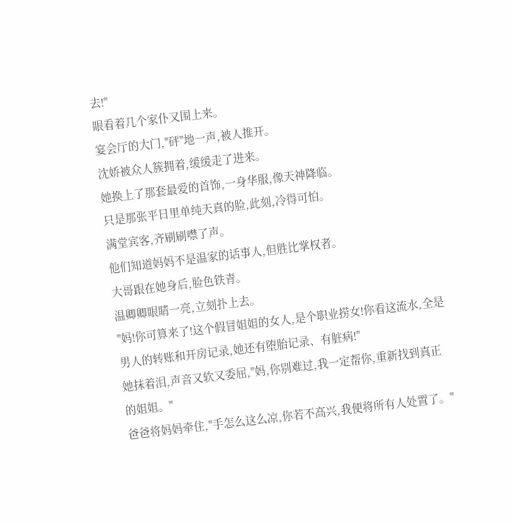去!"
眼看着几个家仆又围上来。
宴会厅的大门,"砰"地一声,被人推开。
沈娇被众人簇拥着,缓缓走了进来。
她换上了那套最爱的首饰,一身华服,像天神降临。
只是那张平日里单纯天真的脸,此刻,冷得可怕。
满堂宾客,齐刷刷噤了声。
他们知道妈妈不是温家的话事人,但胜比掌权者。
大哥跟在她身后,脸色铁青。
温卿卿眼睛一亮,立刻扑上去。
"妈!你可算来了!这个假冒姐姐的女人,是个职业捞女!你看这流水,全是男人的转账和开房记录,她还有堕胎记录、有脏病!"
她抹着泪,声音又软又委屈,"妈,你别难过,我一定帮你,重新找到真正的姐姐。"
爸爸将妈妈牵住,"手怎么这么凉,你若不高兴,我便将所有人处置了。"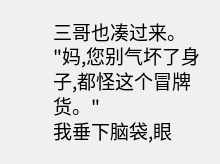三哥也凑过来。
"妈,您别气坏了身子,都怪这个冒牌货。"
我垂下脑袋,眼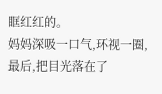眶红红的。
妈妈深吸一口气,环视一圈,最后,把目光落在了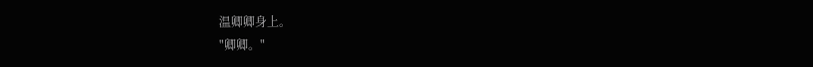温卿卿身上。
"卿卿。"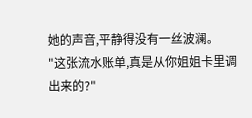她的声音,平静得没有一丝波澜。
"这张流水账单,真是从你姐姐卡里调出来的?"